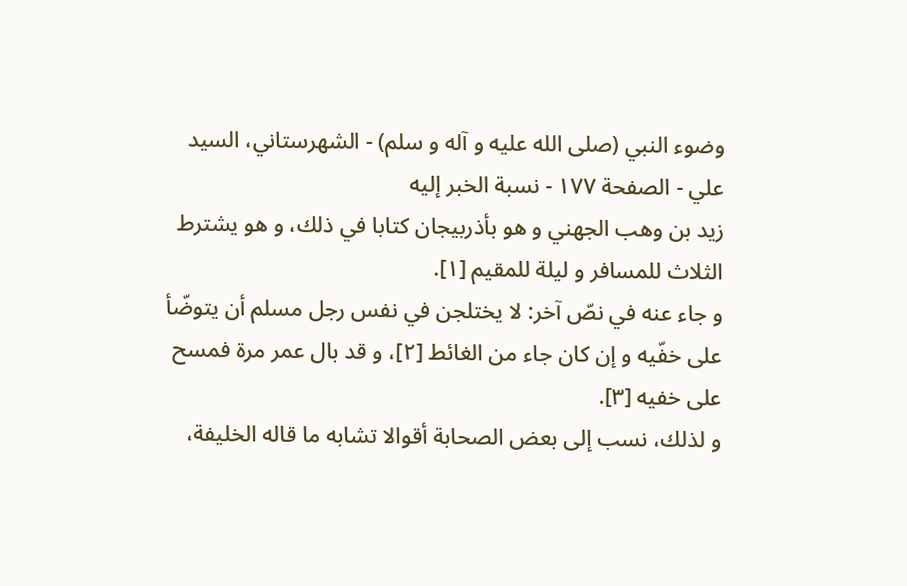وضوء النبي (صلى الله عليه و آله و سلم) - الشهرستاني، السيد علي - الصفحة ١٧٧ - نسبة الخبر إليه
زيد بن وهب الجهني و هو بأذربيجان كتابا في ذلك، و هو يشترط الثلاث للمسافر و ليلة للمقيم [١].
و جاء عنه في نصّ آخر: لا يختلجن في نفس رجل مسلم أن يتوضّأ على خفّيه و إن كان جاء من الغائط [٢]، و قد بال عمر مرة فمسح على خفيه [٣].
و لذلك، نسب إلى بعض الصحابة أقوالا تشابه ما قاله الخليفة،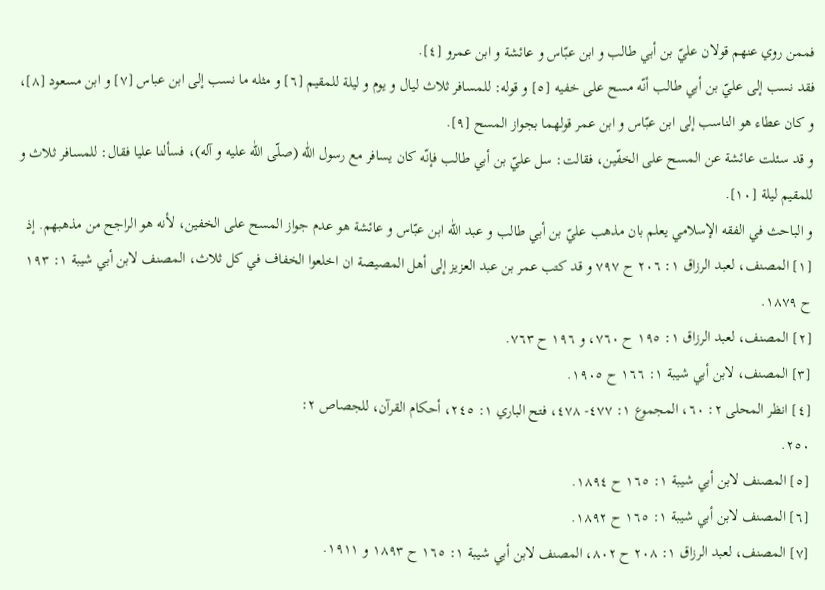فممن روي عنهم قولان عليّ بن أبي طالب و ابن عبّاس و عائشة و ابن عمرو [٤].
فقد نسب إلى عليّ بن أبي طالب أنّه مسح على خفيه [٥] و قوله: للمسافر ثلاث ليال و يوم و ليلة للمقيم [٦] و مثله ما نسب إلى ابن عباس [٧] و ابن مسعود [٨]، و كان عطاء هو الناسب إلى ابن عبّاس و ابن عمر قولهما بجواز المسح [٩].
و قد سئلت عائشة عن المسح على الخفّين، فقالت: سل عليّ بن أبي طالب فإنّه كان يسافر مع رسول اللّٰه (صلّى اللّٰه عليه و آله)، فسألنا عليا فقال: للمسافر ثلاث و للمقيم ليلة [١٠].
و الباحث في الفقه الإسلامي يعلم بان مذهب عليّ بن أبي طالب و عبد اللّٰه ابن عبّاس و عائشة هو عدم جواز المسح على الخفين، لأنه هو الراجح من مذهبهم. إذ
[١] المصنف، لعبد الرزاق ١: ٢٠٦ ح ٧٩٧ و قد كتب عمر بن عبد العزيز إلى أهل المصيصة ان اخلعوا الخفاف في كل ثلاث، المصنف لابن أبي شيبة ١: ١٩٣ ح ١٨٧٩.
[٢] المصنف، لعبد الرزاق ١: ١٩٥ ح ٧٦٠، و ١٩٦ ح ٧٦٣.
[٣] المصنف، لابن أبي شيبة ١: ١٦٦ ح ١٩٠٥.
[٤] انظر المحلى ٢: ٦٠، المجموع ١: ٤٧٧- ٤٧٨، فتح الباري ١: ٢٤٥، أحكام القرآن، للجصاص ٢:
٢٥٠.
[٥] المصنف لابن أبي شيبة ١: ١٦٥ ح ١٨٩٤.
[٦] المصنف لابن أبي شيبة ١: ١٦٥ ح ١٨٩٢.
[٧] المصنف، لعبد الرزاق ١: ٢٠٨ ح ٨٠٢، المصنف لابن أبي شيبة ١: ١٦٥ ح ١٨٩٣ و ١٩١١.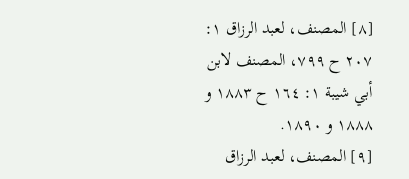[٨] المصنف، لعبد الرزاق ١: ٢٠٧ ح ٧٩٩، المصنف لابن أبي شيبة ١: ١٦٤ ح ١٨٨٣ و ١٨٨٨ و ١٨٩٠.
[٩] المصنف، لعبد الرزاق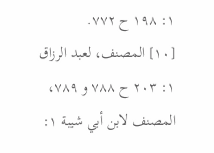١: ١٩٨ ح ٧٧٢.
[١٠] المصنف، لعبد الرزاق ١: ٢٠٣ ح ٧٨٨ و ٧٨٩، المصنف لابن أبي شيبة ١: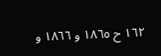١٦٢ ح ١٨٦٥ و ١٨٦٦ و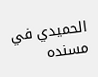الحميدي في مسنده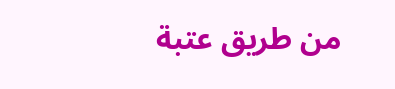من طريق عتبة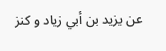عن يزيد بن أبي زياد و كنز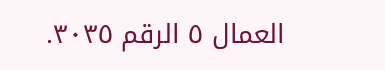العمال ٥ الرقم ٣٠٣٥.